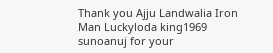Thank you Ajju Landwalia Iron Man Luckyloda king1969 sunoanuj for your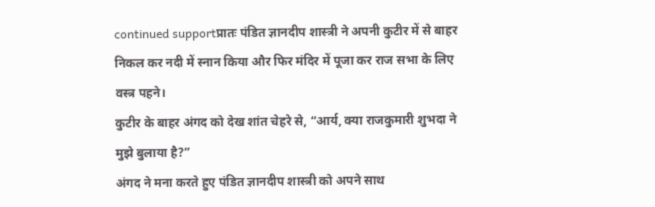continued supportप्रातः पंडित ज्ञानदीप शास्त्री ने अपनी कुटीर में से बाहर निकल कर नदी में स्नान किया और फिर मंदिर में पूजा कर राज सभा के लिए वस्त्र पहने।
कुटीर के बाहर अंगद को देख शांत चेहरे से, “आर्य, क्या राजकुमारी शुभदा ने मुझे बुलाया है?”
अंगद ने मना करते हुए पंडित ज्ञानदीप शास्त्री को अपने साथ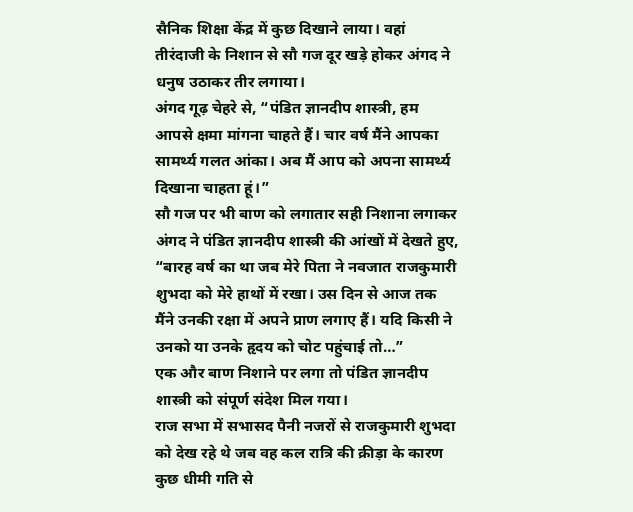सैनिक शिक्षा केंद्र में कुछ दिखाने लाया। वहां तीरंदाजी के निशान से सौ गज दूर खड़े होकर अंगद ने धनुष उठाकर तीर लगाया।
अंगद गूढ़ चेहरे से, “पंडित ज्ञानदीप शास्त्री, हम आपसे क्षमा मांगना चाहते हैं। चार वर्ष मैंने आपका सामर्थ्य गलत आंका। अब मैं आप को अपना सामर्थ्य दिखाना चाहता हूं।”
सौ गज पर भी बाण को लगातार सही निशाना लगाकर अंगद ने पंडित ज्ञानदीप शास्त्री की आंखों में देखते हुए,
“बारह वर्ष का था जब मेरे पिता ने नवजात राजकुमारी शुभदा को मेरे हाथों में रखा। उस दिन से आज तक मैंने उनकी रक्षा में अपने प्राण लगाए हैं। यदि किसी ने उनको या उनके हृदय को चोट पहुंचाई तो…”
एक और बाण निशाने पर लगा तो पंडित ज्ञानदीप शास्त्री को संपूर्ण संदेश मिल गया।
राज सभा में सभासद पैनी नजरों से राजकुमारी शुभदा को देख रहे थे जब वह कल रात्रि की क्रीड़ा के कारण कुछ धीमी गति से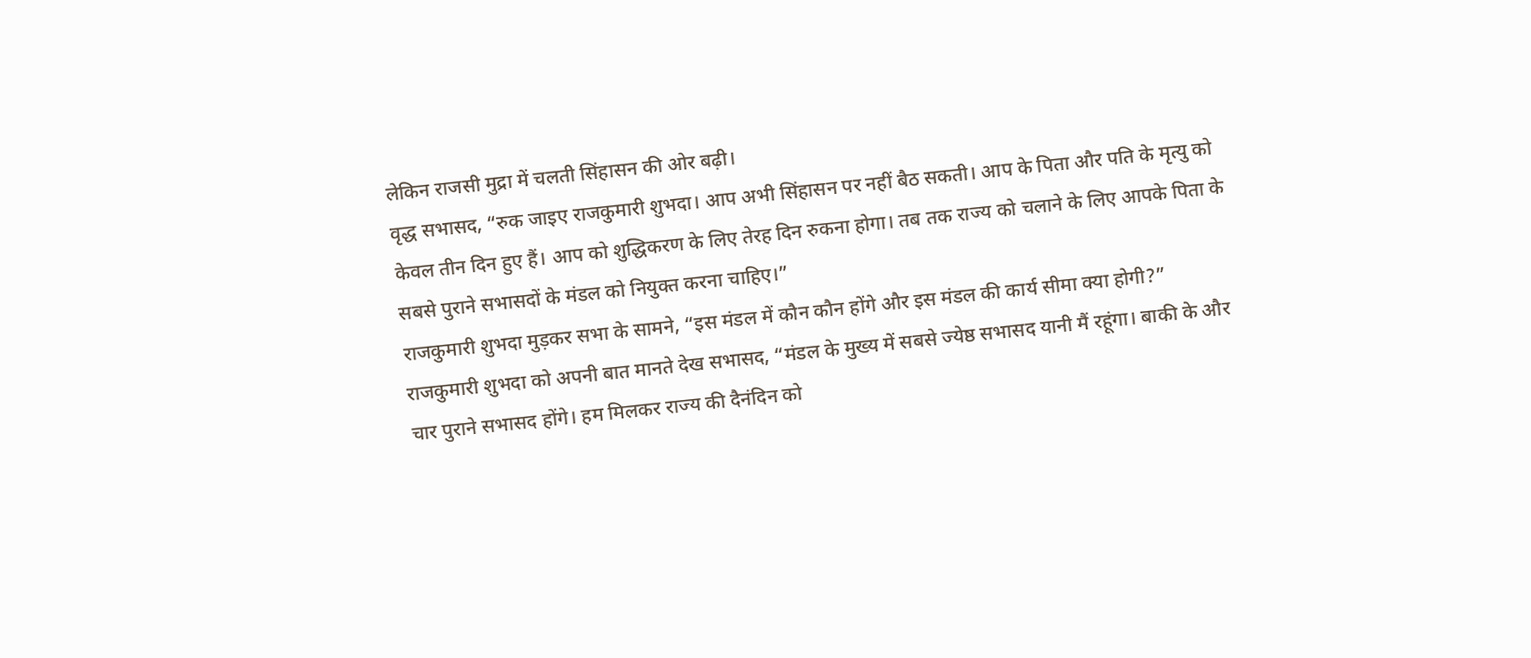लेकिन राजसी मुद्रा में चलती सिंहासन की ओर बढ़ी।
वृद्ध सभासद, “रुक जाइए राजकुमारी शुभदा। आप अभी सिंहासन पर नहीं बैठ सकती। आप के पिता और पति के मृत्यु को केवल तीन दिन हुए हैं। आप को शुद्धिकरण के लिए तेरह दिन रुकना होगा। तब तक राज्य को चलाने के लिए आपके पिता के सबसे पुराने सभासदों के मंडल को नियुक्त करना चाहिए।”
राजकुमारी शुभदा मुड़कर सभा के सामने, “इस मंडल में कौन कौन होंगे और इस मंडल की कार्य सीमा क्या होगी?”
राजकुमारी शुभदा को अपनी बात मानते देख सभासद, “मंडल के मुख्य में सबसे ज्येष्ठ सभासद यानी मैं रहूंगा। बाकी के और चार पुराने सभासद होंगे। हम मिलकर राज्य की दैनंदिन को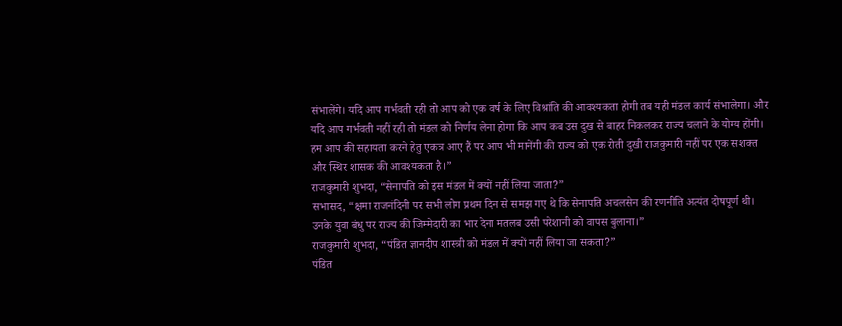संभालेंगे। यदि आप गर्भवती रही तो आप को एक वर्ष के लिए विश्रांति की आवश्यकता होगी तब यही मंडल कार्य संभालेगा। और यदि आप गर्भवती नहीं रही तो मंडल को निर्णय लेना होगा कि आप कब उस दुख से बाहर निकलकर राज्य चलाने के योग्य होंगी। हम आप की सहायता करने हेतु एकत्र आए हैं पर आप भी मानेंगी की राज्य को एक रोती दुखी राजकुमारी नहीं पर एक सशक्त और स्थिर शासक की आवश्यकता है।”
राजकुमारी शुभदा, “सेनापति को इस मंडल में क्यों नहीं लिया जाता?”
सभासद, “क्षमा राजनंदिनी पर सभी लोग प्रथम दिन से समझ गए थे कि सेनापति अचलसेन की रणनीति अत्यंत दोषपूर्ण थी। उनके युवा बंधु पर राज्य की जिम्मेदारी का भार देना मतलब उसी परेशानी को वापस बुलाना।”
राजकुमारी शुभदा, “पंडित ज्ञानदीप शास्त्री को मंडल में क्यों नहीं लिया जा सकता?”
पंडित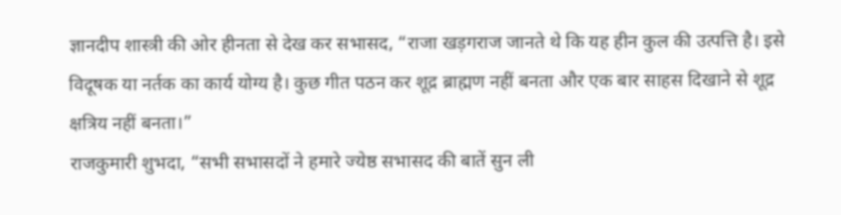ज्ञानदीप शास्त्री की ओर हीनता से देख कर सभासद, “राजा खड़गराज जानते थे कि यह हीन कुल की उत्पत्ति है। इसे विदूषक या नर्तक का कार्य योग्य है। कुछ गीत पठन कर शूद्र ब्राह्मण नहीं बनता और एक बार साहस दिखाने से शूद्र क्षत्रिय नहीं बनता।”
राजकुमारी शुभदा, “सभी सभासदों ने हमारे ज्येष्ठ सभासद की बातें सुन ली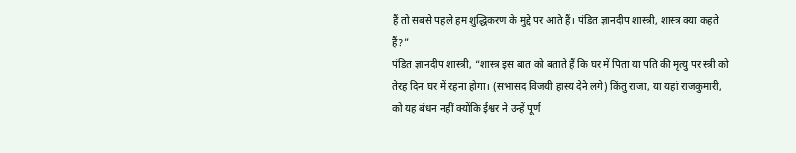हैं तो सबसे पहले हम शुद्धिकरण के मुद्दे पर आते हैं। पंडित ज्ञानदीप शास्त्री, शास्त्र क्या कहते हैं?”
पंडित ज्ञानदीप शास्त्री, “शास्त्र इस बात को बताते हैं कि घर में पिता या पति की मृत्यु पर स्त्री को तेरह दिन घर में रहना होगा। (सभासद विजयी हास्य देने लगे) किंतु राजा, या यहां राजकुमारी, को यह बंधन नहीं क्योंकि ईश्वर ने उन्हें पूर्ण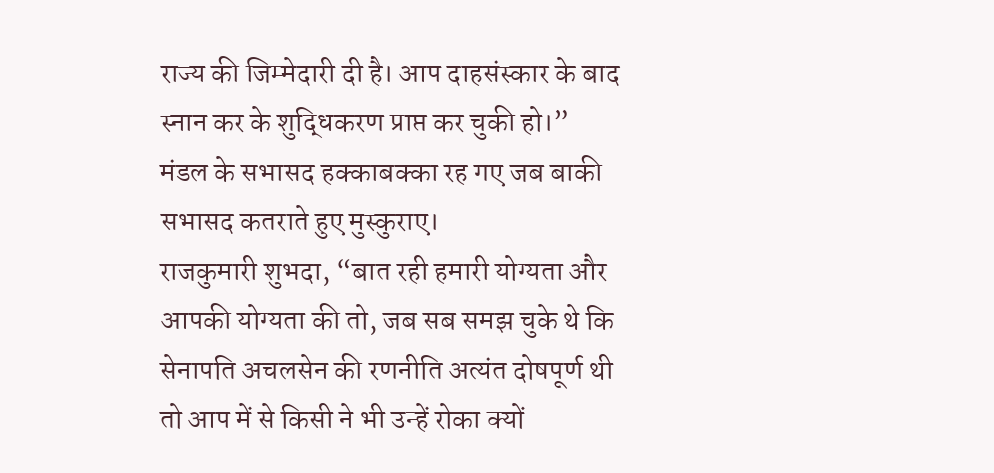राज्य की जिम्मेदारी दी है। आप दाहसंस्कार के बाद स्नान कर के शुद्धिकरण प्राप्त कर चुकी हो।”
मंडल के सभासद हक्काबक्का रह गए जब बाकी सभासद कतराते हुए मुस्कुराए।
राजकुमारी शुभदा, “बात रही हमारी योग्यता और आपकी योग्यता की तो, जब सब समझ चुके थे कि सेनापति अचलसेन की रणनीति अत्यंत दोषपूर्ण थी तो आप में से किसी ने भी उन्हें रोका क्यों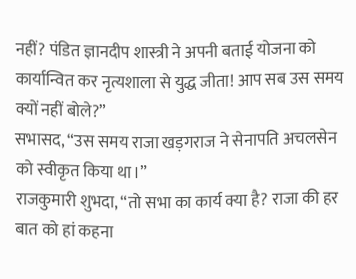नहीं? पंडित ज्ञानदीप शास्त्री ने अपनी बताई योजना को कार्यान्वित कर नृत्यशाला से युद्ध जीता! आप सब उस समय क्यों नहीं बोले?”
सभासद, “उस समय राजा खड़गराज ने सेनापति अचलसेन को स्वीकृत किया था।”
राजकुमारी शुभदा, “तो सभा का कार्य क्या है? राजा की हर बात को हां कहना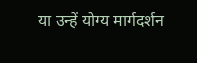या उन्हें योग्य मार्गदर्शन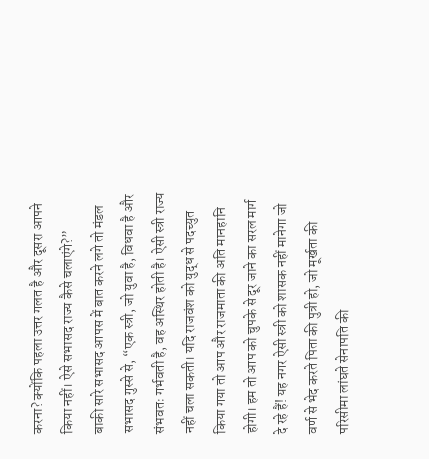करना? क्योंकि पहला उत्तर गलत है और दूसरा आपने किया नहीं। ऐसे सभासद राज्य कैसे चलाएंगे?”
बाकी सारे सभासद आपस में बात करने लगे तो मंडल सभासद गुस्से से, “एक स्त्री, जो युवा है, विधवा है और संभवतः गर्भवती है, वह अस्थिर होती है। ऐसी स्त्री राज्य नहीं चला सकती। यदि राजवंश को युद्ध से पदच्युत किया गया तो आप और राजमाता की अति मानहानि होगी। हम तो आप को चुपके से दूर जाने का सरल मार्ग दे रहे हैं! यह नगर ऐसी स्त्री को शासक नहीं मानेगा जो वर्ण से भेद करते पिता की पुत्री हो, जो मूर्खता की परिसीमा लांघते सेनापति की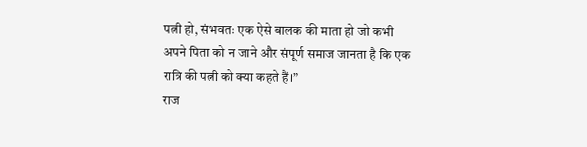पत्नी हो, संभवतः एक ऐसे बालक की माता हो जो कभी अपने पिता को न जाने और संपूर्ण समाज जानता है कि एक रात्रि की पत्नी को क्या कहते हैं।”
राज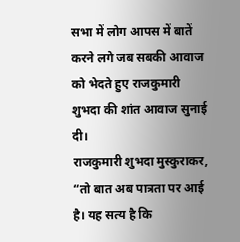सभा में लोग आपस में बातें करने लगे जब सबकी आवाज को भेदते हुए राजकुमारी शुभदा की शांत आवाज सुनाई दी।
राजकुमारी शुभदा मुस्कुराकर, “तो बात अब पात्रता पर आई है। यह सत्य है कि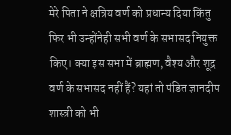मेरे पिता ने क्षत्रिय वर्ण को प्रधान्य दिया किंतु फिर भी उन्होंनेही सभी वर्ण के सभासद नियुक्त किए। क्या इस सभा में ब्राह्मण, वैश्य और शूद्र वर्ण के सभासद नहीं हैं? यहां तो पंडित ज्ञानदीप शास्त्री को भी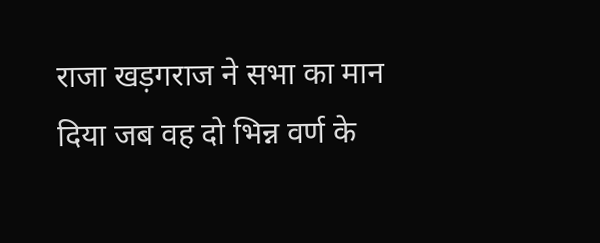राजा खड़गराज ने सभा का मान दिया जब वह दो भिन्न वर्ण के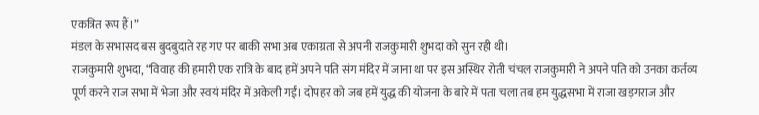एकत्रित रूप हैं।”
मंडल के सभासद बस बुदबुदाते रह गए पर बाकी सभा अब एकाग्रता से अपनी राजकुमारी शुभदा को सुन रही थी।
राजकुमारी शुभदा, “विवाह की हमारी एक रात्रि के बाद हमें अपने पति संग मंदिर में जाना था पर इस अस्थिर रोती चंचल राजकुमारी ने अपने पति को उनका कर्तव्य पूर्ण करने राज सभा में भेजा और स्वयं मंदिर में अकेली गईं। दोपहर को जब हमें युद्ध की योजना के बारे में पता चला तब हम युद्धसभा में राजा खड़गराज और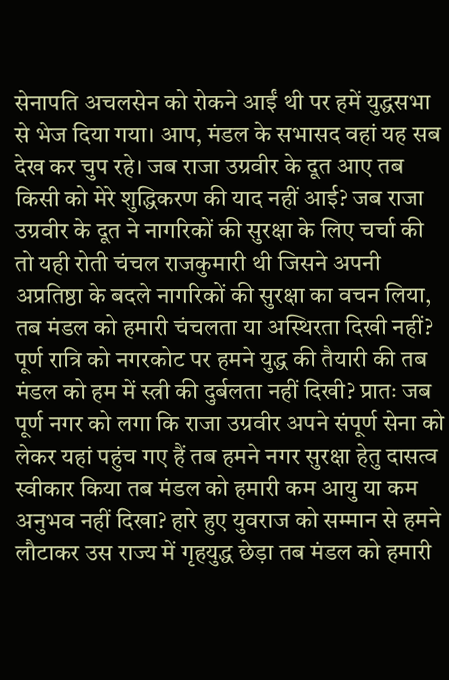सेनापति अचलसेन को रोकने आईं थी पर हमें युद्धसभा से भेज दिया गया। आप, मंडल के सभासद वहां यह सब देख कर चुप रहे। जब राजा उग्रवीर के दूत आए तब किसी को मेरे शुद्धिकरण की याद नहीं आई? जब राजा उग्रवीर के दूत ने नागरिकों की सुरक्षा के लिए चर्चा की तो यही रोती चंचल राजकुमारी थी जिसने अपनी अप्रतिष्ठा के बदले नागरिकों की सुरक्षा का वचन लिया, तब मंडल को हमारी चंचलता या अस्थिरता दिखी नहीं? पूर्ण रात्रि को नगरकोट पर हमने युद्ध की तैयारी की तब मंडल को हम में स्त्री की दुर्बलता नहीं दिखी? प्रातः जब पूर्ण नगर को लगा कि राजा उग्रवीर अपने संपूर्ण सेना को लेकर यहां पहुंच गए हैं तब हमने नगर सुरक्षा हेतु दासत्व स्वीकार किया तब मंडल को हमारी कम आयु या कम अनुभव नहीं दिखा? हारे हुए युवराज को सम्मान से हमने लौटाकर उस राज्य में गृहयुद्ध छेड़ा तब मंडल को हमारी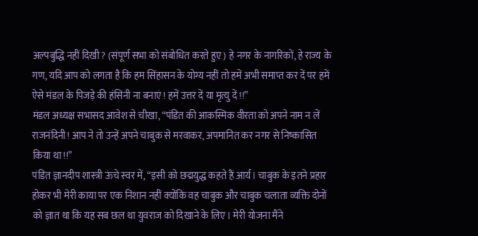अल्पबुद्धि नहीं दिखी? (संपूर्ण सभा को संबोधित करते हुए) हे नगर के नागरिकों, हे राज्य के गण, यदि आप को लगता है कि हम सिंहासन के योग्य नहीं तो हमें अभी समाप्त कर दें पर हमें ऐसे मंडल के पिजड़े की हंसिनी ना बनाएं! हमें उत्तर दें या मृत्यु दें!!”
मंडल अध्यक्ष सभासद आवेश से चीखा, “पंडित की आकस्मिक वीरता को अपने नाम न लें राजनंदिनी! आप ने तो उन्हें अपने चाबुक से मरवाकर, अपमानित कर नगर से निष्कासित किया था!!”
पंडित ज्ञानदीप शास्त्री ऊंचे स्वर में, “इसी को छद्मयुद्ध कहते हैं आर्य। चाबुक के इतने प्रहार होकर भी मेरी काया पर एक निशान नहीं क्योंकि वह चाबुक और चाबुक चलाता व्यक्ति दोनों को ज्ञात था कि यह सब छल था युवराज को दिखाने के लिए। मेरी योजना मैंने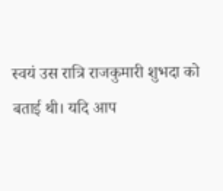स्वयं उस रात्रि राजकुमारी शुभदा को बताई थी। यदि आप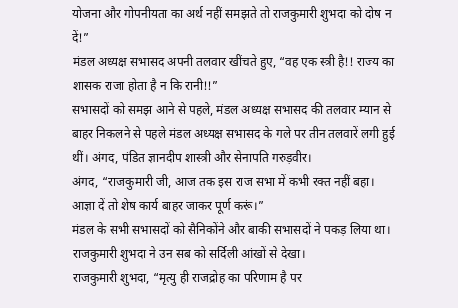योजना और गोपनीयता का अर्थ नहीं समझते तो राजकुमारी शुभदा को दोष न दें!”
मंडल अध्यक्ष सभासद अपनी तलवार खींचते हुए, “वह एक स्त्री है!! राज्य का शासक राजा होता है न कि रानी!!”
सभासदों को समझ आने से पहले, मंडल अध्यक्ष सभासद की तलवार म्यान से बाहर निकलने से पहले मंडल अध्यक्ष सभासद के गले पर तीन तलवारें लगी हुई थीं। अंगद, पंडित ज्ञानदीप शास्त्री और सेनापति गरुड़वीर।
अंगद, “राजकुमारी जी, आज तक इस राज सभा में कभी रक्त नहीं बहा। आज्ञा दें तो शेष कार्य बाहर जाकर पूर्ण करूं।”
मंडल के सभी सभासदों को सैनिकोंने और बाकी सभासदों ने पकड़ लिया था। राजकुमारी शुभदा ने उन सब को सर्दिली आंखों से देखा।
राजकुमारी शुभदा, “मृत्यु ही राजद्रोह का परिणाम है पर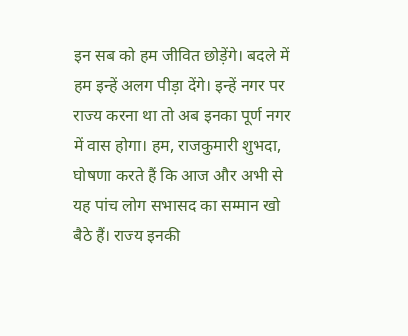इन सब को हम जीवित छोड़ेंगे। बदले में हम इन्हें अलग पीड़ा देंगे। इन्हें नगर पर राज्य करना था तो अब इनका पूर्ण नगर में वास होगा। हम, राजकुमारी शुभदा, घोषणा करते हैं कि आज और अभी से यह पांच लोग सभासद का सम्मान खो बैठे हैं। राज्य इनकी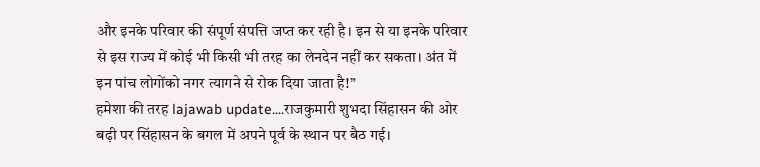और इनके परिवार की संपूर्ण संपत्ति जप्त कर रही है। इन से या इनके परिवार से इस राज्य में कोई भी किसी भी तरह का लेनदेन नहीं कर सकता। अंत में इन पांच लोगोंको नगर त्यागने से रोक दिया जाता है!”
हमेशा की तरह lajawab update....राजकुमारी शुभदा सिंहासन की ओर बढ़ी पर सिंहासन के बगल में अपने पूर्व के स्थान पर बैठ गई।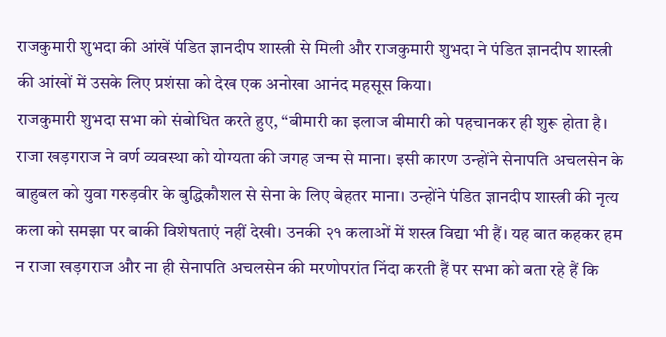राजकुमारी शुभदा की आंखें पंडित ज्ञानदीप शास्त्री से मिली और राजकुमारी शुभदा ने पंडित ज्ञानदीप शास्त्री की आंखों में उसके लिए प्रशंसा को देख एक अनोखा आनंद महसूस किया।
राजकुमारी शुभदा सभा को संबोधित करते हुए, “बीमारी का इलाज बीमारी को पहचानकर ही शुरू होता है। राजा खड़गराज ने वर्ण व्यवस्था को योग्यता की जगह जन्म से माना। इसी कारण उन्होंने सेनापति अचलसेन के बाहुबल को युवा गरुड़वीर के बुद्धिकौशल से सेना के लिए बेहतर माना। उन्होंने पंडित ज्ञानदीप शास्त्री की नृत्य कला को समझा पर बाकी विशेषताएं नहीं देखी। उनकी २१ कलाओं में शस्त्र विद्या भी हैं। यह बात कहकर हम न राजा खड़गराज और ना ही सेनापति अचलसेन की मरणोपरांत निंदा करती हैं पर सभा को बता रहे हैं कि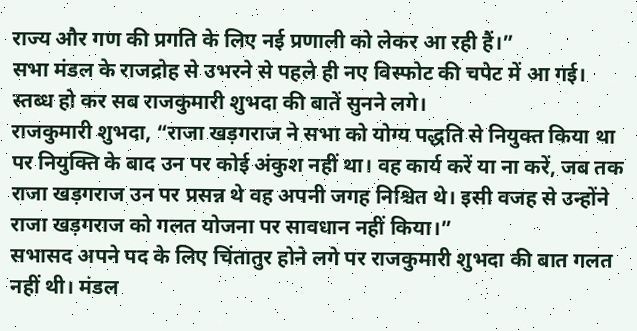राज्य और गण की प्रगति के लिए नई प्रणाली को लेकर आ रही हैं।”
सभा मंडल के राजद्रोह से उभरने से पहले ही नए विस्फोट की चपेट में आ गई। स्तब्ध हो कर सब राजकुमारी शुभदा की बातें सुनने लगे।
राजकुमारी शुभदा, “राजा खड़गराज ने सभा को योग्य पद्धति से नियुक्त किया था पर नियुक्ति के बाद उन पर कोई अंकुश नहीं था। वह कार्य करें या ना करें, जब तक राजा खड़गराज उन पर प्रसन्न थे वह अपनी जगह निश्चित थे। इसी वजह से उन्होंने राजा खड़गराज को गलत योजना पर सावधान नहीं किया।”
सभासद अपने पद के लिए चिंतातुर होने लगे पर राजकुमारी शुभदा की बात गलत नहीं थी। मंडल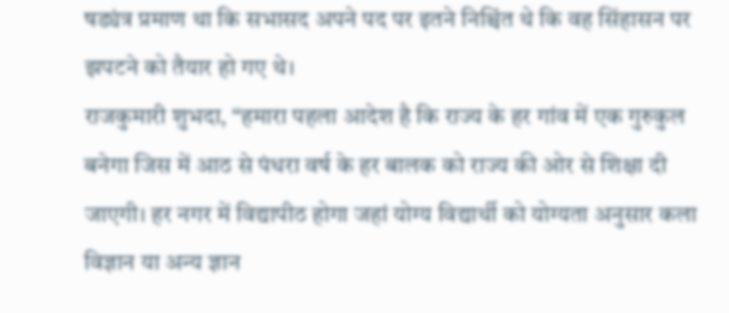षड्यंत्र प्रमाण था कि सभासद अपने पद पर इतने निश्चिंत थे कि वह सिंहासन पर झपटने को तैयार हो गए थे।
राजकुमारी शुभदा, “हमारा पहला आदेश है कि राज्य के हर गांव में एक गुरुकुल बनेगा जिस में आठ से पंधरा वर्ष के हर बालक को राज्य की ओर से शिक्षा दी जाएगी। हर नगर में विद्यापीठ होगा जहां योग्य विद्यार्थी को योग्यता अनुसार कला विज्ञान या अन्य ज्ञान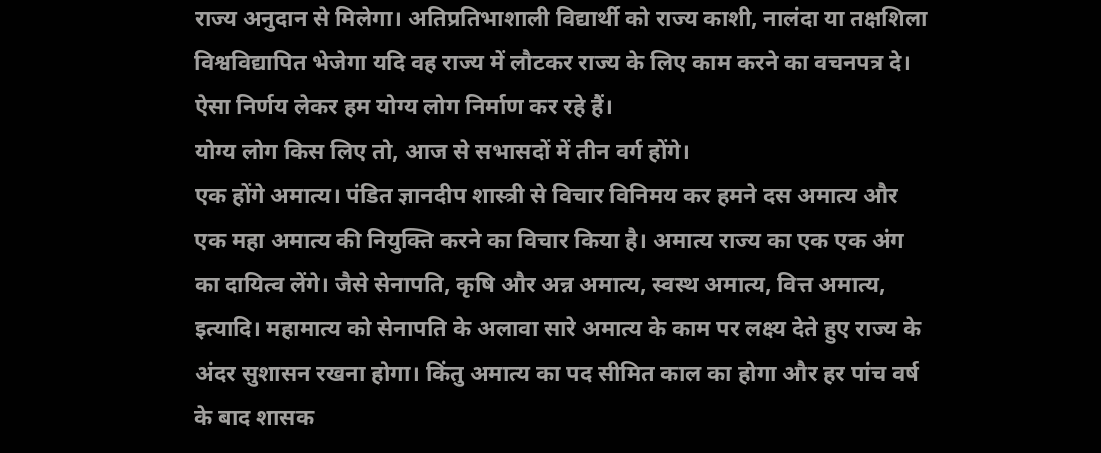राज्य अनुदान से मिलेगा। अतिप्रतिभाशाली विद्यार्थी को राज्य काशी, नालंदा या तक्षशिला विश्वविद्यापित भेजेगा यदि वह राज्य में लौटकर राज्य के लिए काम करने का वचनपत्र दे। ऐसा निर्णय लेकर हम योग्य लोग निर्माण कर रहे हैं।
योग्य लोग किस लिए तो, आज से सभासदों में तीन वर्ग होंगे।
एक होंगे अमात्य। पंडित ज्ञानदीप शास्त्री से विचार विनिमय कर हमने दस अमात्य और एक महा अमात्य की नियुक्ति करने का विचार किया है। अमात्य राज्य का एक एक अंग का दायित्व लेंगे। जैसे सेनापति, कृषि और अन्न अमात्य, स्वस्थ अमात्य, वित्त अमात्य, इत्यादि। महामात्य को सेनापति के अलावा सारे अमात्य के काम पर लक्ष्य देते हुए राज्य के अंदर सुशासन रखना होगा। किंतु अमात्य का पद सीमित काल का होगा और हर पांच वर्ष के बाद शासक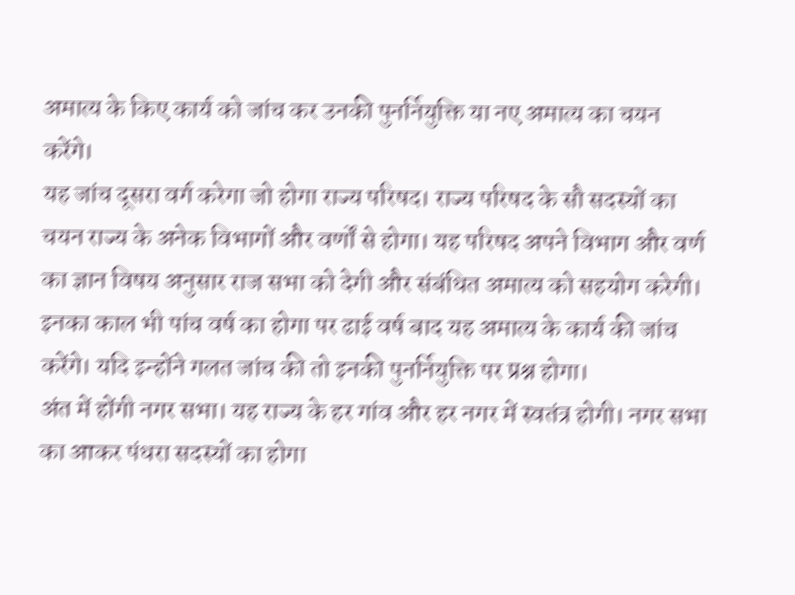अमात्य के किए कार्य को जांच कर उनकी पुनर्नियुक्ति या नए अमात्य का चयन करेंगे।
यह जांच दूसरा वर्ग करेगा जो होगा राज्य परिषद। राज्य परिषद के सौ सदस्यों का चयन राज्य के अनेक विभागों और वर्णों से होगा। यह परिषद अपने विभाग और वर्ण का ज्ञान विषय अनुसार राज सभा को देगी और संबंधित अमात्य को सहयोग करेगी। इनका काल भी पांच वर्ष का होगा पर ढाई वर्ष बाद यह अमात्य के कार्य की जांच करेंगे। यदि इन्होंने गलत जांच की तो इनकी पुनर्नियुक्ति पर प्रश्न होगा।
अंत में होंगी नगर सभा। यह राज्य के हर गांव और हर नगर में स्वतंत्र होगी। नगर सभा का आकर पंधरा सदस्यों का होगा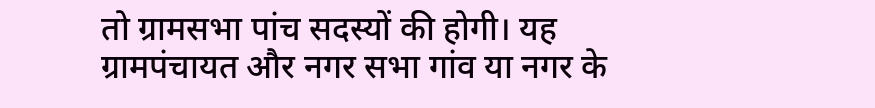तो ग्रामसभा पांच सदस्यों की होगी। यह ग्रामपंचायत और नगर सभा गांव या नगर के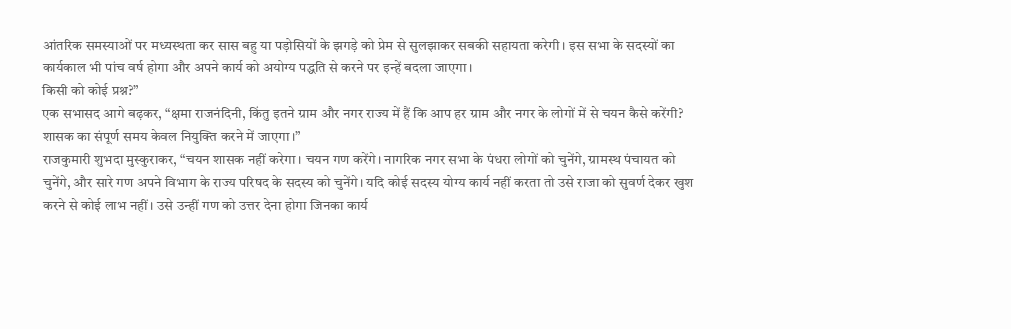आंतरिक समस्याओं पर मध्यस्थता कर सास बहु या पड़ोसियों के झगड़े को प्रेम से सुलझाकर सबकी सहायता करेगी। इस सभा के सदस्यों का कार्यकाल भी पांच वर्ष होगा और अपने कार्य को अयोग्य पद्धति से करने पर इन्हें बदला जाएगा।
किसी को कोई प्रश्न?”
एक सभासद आगे बढ़कर, “क्षमा राजनंदिनी, किंतु इतने ग्राम और नगर राज्य में हैं कि आप हर ग्राम और नगर के लोगों में से चयन कैसे करेंगी? शासक का संपूर्ण समय केवल नियुक्ति करने में जाएगा।”
राजकुमारी शुभदा मुस्कुराकर, “चयन शासक नहीं करेगा। चयन गण करेंगे। नागरिक नगर सभा के पंधरा लोगों को चुनेंगे, ग्रामस्थ पंचायत को चुनेंगे, और सारे गण अपने विभाग के राज्य परिषद के सदस्य को चुनेंगे। यदि कोई सदस्य योग्य कार्य नहीं करता तो उसे राजा को सुवर्ण देकर खुश करने से कोई लाभ नहीं। उसे उन्हीं गण को उत्तर देना होगा जिनका कार्य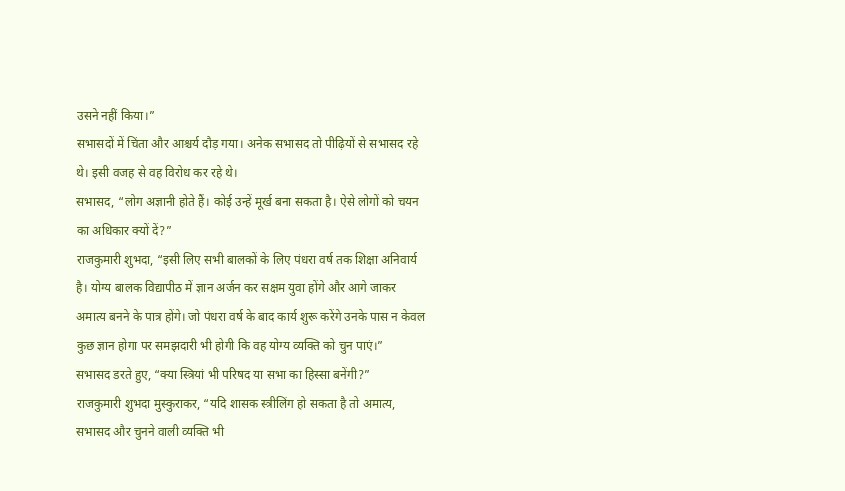उसने नहीं किया।”
सभासदों में चिंता और आश्चर्य दौड़ गया। अनेक सभासद तो पीढ़ियों से सभासद रहे थे। इसी वजह से वह विरोध कर रहे थे।
सभासद, “लोग अज्ञानी होते हैं। कोई उन्हें मूर्ख बना सकता है। ऐसे लोगों को चयन का अधिकार क्यों दें?”
राजकुमारी शुभदा, “इसी लिए सभी बालकों के लिए पंधरा वर्ष तक शिक्षा अनिवार्य है। योग्य बालक विद्यापीठ में ज्ञान अर्जन कर सक्षम युवा होंगे और आगे जाकर अमात्य बनने के पात्र होंगे। जो पंधरा वर्ष के बाद कार्य शुरू करेंगे उनके पास न केवल कुछ ज्ञान होगा पर समझदारी भी होगी कि वह योग्य व्यक्ति को चुन पाएं।”
सभासद डरते हुए, “क्या स्त्रियां भी परिषद या सभा का हिस्सा बनेंगी?”
राजकुमारी शुभदा मुस्कुराकर, “यदि शासक स्त्रीलिंग हो सकता है तो अमात्य, सभासद और चुनने वाली व्यक्ति भी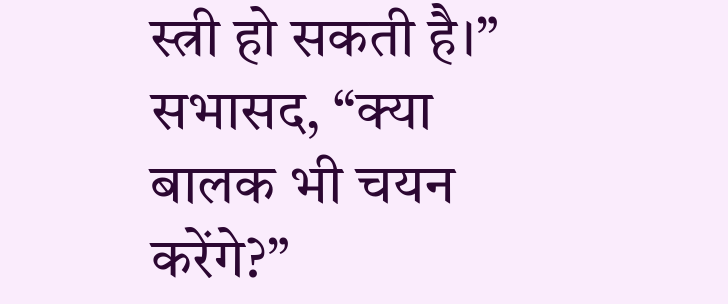स्त्री हो सकती है।”
सभासद, “क्या बालक भी चयन करेंगे?”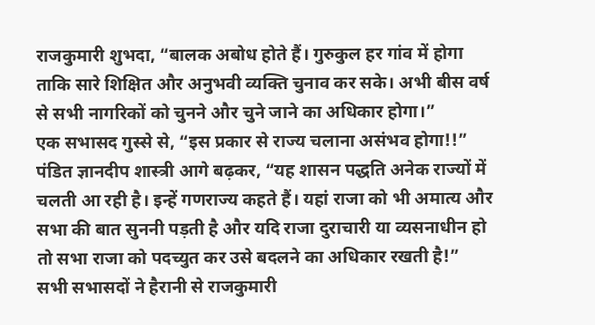राजकुमारी शुभदा, “बालक अबोध होते हैं। गुरुकुल हर गांव में होगा ताकि सारे शिक्षित और अनुभवी व्यक्ति चुनाव कर सके। अभी बीस वर्ष से सभी नागरिकों को चुनने और चुने जाने का अधिकार होगा।”
एक सभासद गुस्से से, “इस प्रकार से राज्य चलाना असंभव होगा!!”
पंडित ज्ञानदीप शास्त्री आगे बढ़कर, “यह शासन पद्धति अनेक राज्यों में चलती आ रही है। इन्हें गणराज्य कहते हैं। यहां राजा को भी अमात्य और सभा की बात सुननी पड़ती है और यदि राजा दुराचारी या व्यसनाधीन हो तो सभा राजा को पदच्युत कर उसे बदलने का अधिकार रखती है!”
सभी सभासदों ने हैरानी से राजकुमारी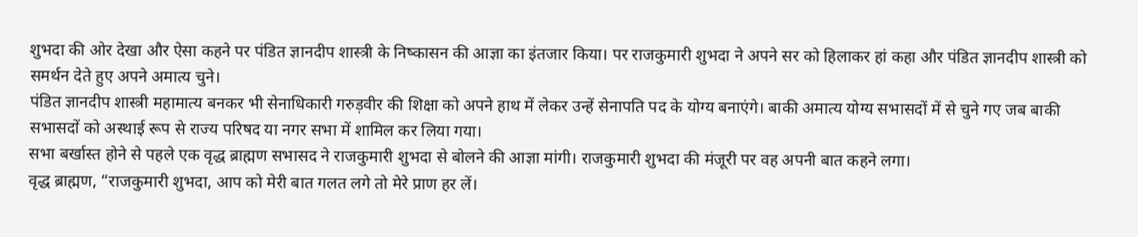शुभदा की ओर देखा और ऐसा कहने पर पंडित ज्ञानदीप शास्त्री के निष्कासन की आज्ञा का इंतजार किया। पर राजकुमारी शुभदा ने अपने सर को हिलाकर हां कहा और पंडित ज्ञानदीप शास्त्री को समर्थन देते हुए अपने अमात्य चुने।
पंडित ज्ञानदीप शास्त्री महामात्य बनकर भी सेनाधिकारी गरुड़वीर की शिक्षा को अपने हाथ में लेकर उन्हें सेनापति पद के योग्य बनाएंगे। बाकी अमात्य योग्य सभासदों में से चुने गए जब बाकी सभासदों को अस्थाई रूप से राज्य परिषद या नगर सभा में शामिल कर लिया गया।
सभा बर्खास्त होने से पहले एक वृद्ध ब्राह्मण सभासद ने राजकुमारी शुभदा से बोलने की आज्ञा मांगी। राजकुमारी शुभदा की मंजूरी पर वह अपनी बात कहने लगा।
वृद्ध ब्राह्मण, “राजकुमारी शुभदा, आप को मेरी बात गलत लगे तो मेरे प्राण हर लें।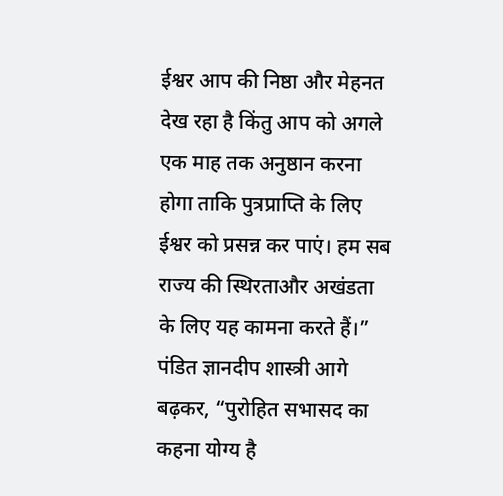ईश्वर आप की निष्ठा और मेहनत देख रहा है किंतु आप को अगले एक माह तक अनुष्ठान करना होगा ताकि पुत्रप्राप्ति के लिए ईश्वर को प्रसन्न कर पाएं। हम सब राज्य की स्थिरताऔर अखंडता के लिए यह कामना करते हैं।”
पंडित ज्ञानदीप शास्त्री आगे बढ़कर, “पुरोहित सभासद का कहना योग्य है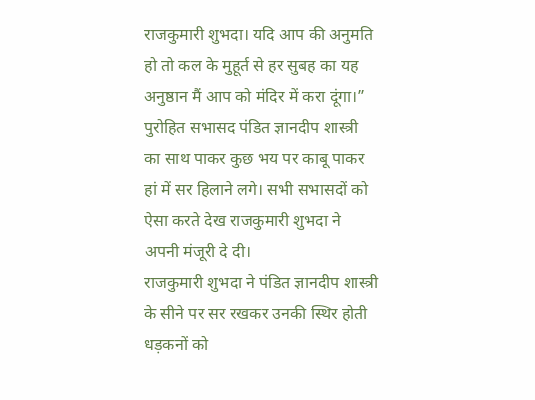राजकुमारी शुभदा। यदि आप की अनुमति हो तो कल के मुहूर्त से हर सुबह का यह अनुष्ठान मैं आप को मंदिर में करा दूंगा।”
पुरोहित सभासद पंडित ज्ञानदीप शास्त्री का साथ पाकर कुछ भय पर काबू पाकर हां में सर हिलाने लगे। सभी सभासदों को ऐसा करते देख राजकुमारी शुभदा ने अपनी मंजूरी दे दी।
राजकुमारी शुभदा ने पंडित ज्ञानदीप शास्त्री के सीने पर सर रखकर उनकी स्थिर होती धड़कनों को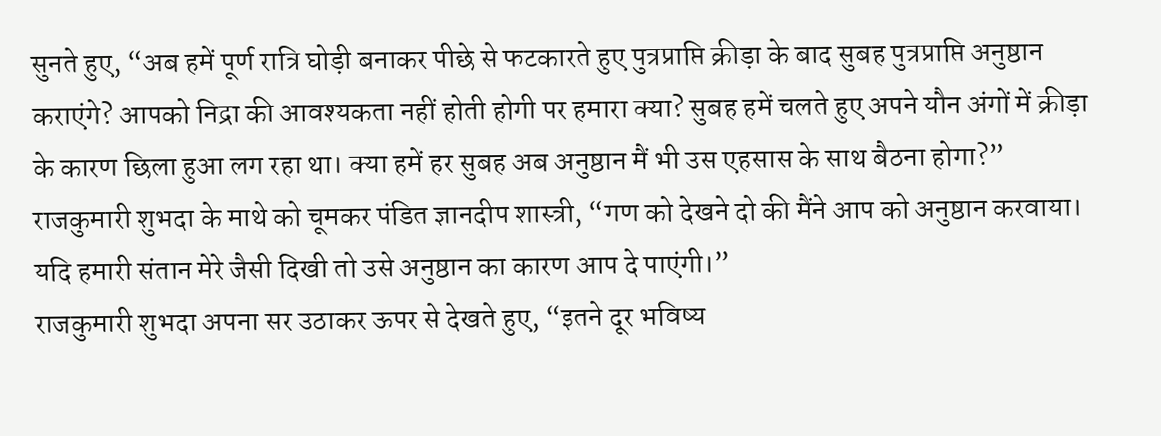सुनते हुए, “अब हमें पूर्ण रात्रि घोड़ी बनाकर पीछे से फटकारते हुए पुत्रप्राप्ति क्रीड़ा के बाद सुबह पुत्रप्राप्ति अनुष्ठान कराएंगे? आपको निद्रा की आवश्यकता नहीं होती होगी पर हमारा क्या? सुबह हमें चलते हुए अपने यौन अंगों में क्रीड़ा के कारण छिला हुआ लग रहा था। क्या हमें हर सुबह अब अनुष्ठान मैं भी उस एहसास के साथ बैठना होगा?”
राजकुमारी शुभदा के माथे को चूमकर पंडित ज्ञानदीप शास्त्री, “गण को देखने दो की मैंने आप को अनुष्ठान करवाया। यदि हमारी संतान मेरे जैसी दिखी तो उसे अनुष्ठान का कारण आप दे पाएंगी।”
राजकुमारी शुभदा अपना सर उठाकर ऊपर से देखते हुए, “इतने दूर भविष्य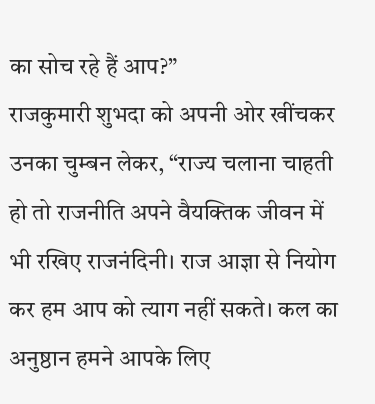का सोच रहे हैं आप?”
राजकुमारी शुभदा को अपनी ओर खींचकर उनका चुम्बन लेकर, “राज्य चलाना चाहती हो तो राजनीति अपने वैयक्तिक जीवन में भी रखिए राजनंदिनी। राज आज्ञा से नियोग कर हम आप को त्याग नहीं सकते। कल का अनुष्ठान हमने आपके लिए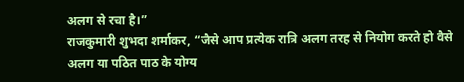अलग से रचा है।”
राजकुमारी शुभदा शर्माकर, “जैसे आप प्रत्येक रात्रि अलग तरह से नियोग करते हो वैसे अलग या पठित पाठ के योग्य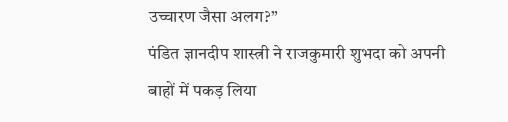उच्चारण जैसा अलग?”
पंडित ज्ञानदीप शास्त्री ने राजकुमारी शुभदा को अपनी बाहों में पकड़ लिया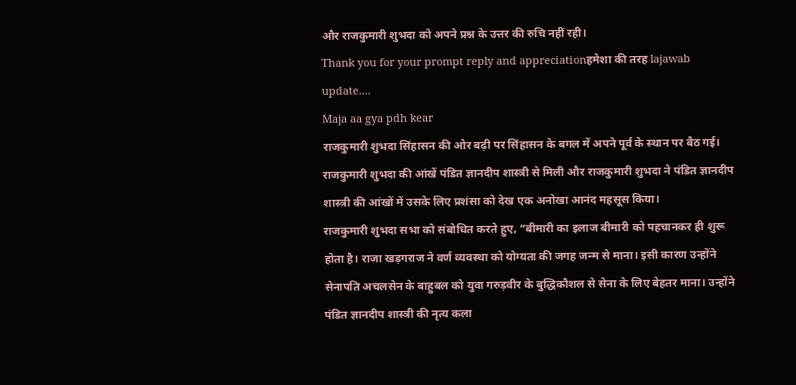और राजकुमारी शुभदा को अपने प्रश्न के उत्तर की रुचि नहीं रही।
Thank you for your prompt reply and appreciationहमेशा की तरह lajawab update....
Maja aa gya pdh kear
राजकुमारी शुभदा सिंहासन की ओर बढ़ी पर सिंहासन के बगल में अपने पूर्व के स्थान पर बैठ गई। राजकुमारी शुभदा की आंखें पंडित ज्ञानदीप शास्त्री से मिली और राजकुमारी शुभदा ने पंडित ज्ञानदीप शास्त्री की आंखों में उसके लिए प्रशंसा को देख एक अनोखा आनंद महसूस किया।
राजकुमारी शुभदा सभा को संबोधित करते हुए, “बीमारी का इलाज बीमारी को पहचानकर ही शुरू होता है। राजा खड़गराज ने वर्ण व्यवस्था को योग्यता की जगह जन्म से माना। इसी कारण उन्होंने सेनापति अचलसेन के बाहुबल को युवा गरुड़वीर के बुद्धिकौशल से सेना के लिए बेहतर माना। उन्होंने पंडित ज्ञानदीप शास्त्री की नृत्य कला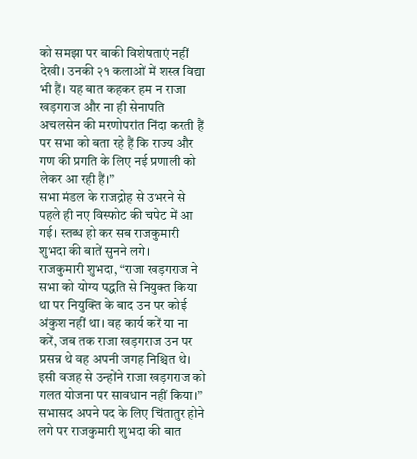को समझा पर बाकी विशेषताएं नहीं देखी। उनकी २१ कलाओं में शस्त्र विद्या भी हैं। यह बात कहकर हम न राजा खड़गराज और ना ही सेनापति अचलसेन की मरणोपरांत निंदा करती हैं पर सभा को बता रहे हैं कि राज्य और गण की प्रगति के लिए नई प्रणाली को लेकर आ रही हैं।”
सभा मंडल के राजद्रोह से उभरने से पहले ही नए विस्फोट की चपेट में आ गई। स्तब्ध हो कर सब राजकुमारी शुभदा की बातें सुनने लगे।
राजकुमारी शुभदा, “राजा खड़गराज ने सभा को योग्य पद्धति से नियुक्त किया था पर नियुक्ति के बाद उन पर कोई अंकुश नहीं था। वह कार्य करें या ना करें, जब तक राजा खड़गराज उन पर प्रसन्न थे वह अपनी जगह निश्चित थे। इसी वजह से उन्होंने राजा खड़गराज को गलत योजना पर सावधान नहीं किया।”
सभासद अपने पद के लिए चिंतातुर होने लगे पर राजकुमारी शुभदा की बात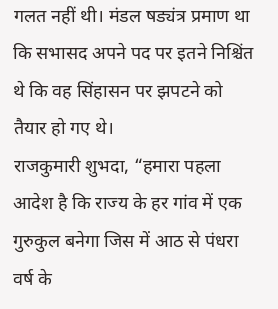गलत नहीं थी। मंडल षड्यंत्र प्रमाण था कि सभासद अपने पद पर इतने निश्चिंत थे कि वह सिंहासन पर झपटने को तैयार हो गए थे।
राजकुमारी शुभदा, “हमारा पहला आदेश है कि राज्य के हर गांव में एक गुरुकुल बनेगा जिस में आठ से पंधरा वर्ष के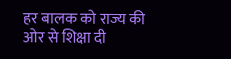हर बालक को राज्य की ओर से शिक्षा दी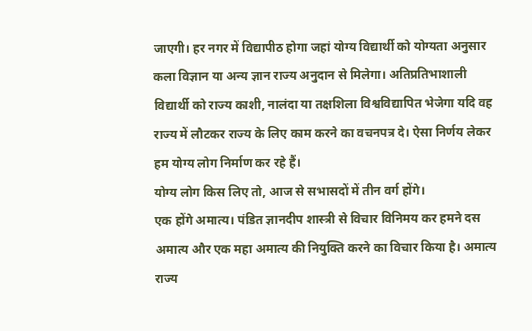जाएगी। हर नगर में विद्यापीठ होगा जहां योग्य विद्यार्थी को योग्यता अनुसार कला विज्ञान या अन्य ज्ञान राज्य अनुदान से मिलेगा। अतिप्रतिभाशाली विद्यार्थी को राज्य काशी, नालंदा या तक्षशिला विश्वविद्यापित भेजेगा यदि वह राज्य में लौटकर राज्य के लिए काम करने का वचनपत्र दे। ऐसा निर्णय लेकर हम योग्य लोग निर्माण कर रहे हैं।
योग्य लोग किस लिए तो, आज से सभासदों में तीन वर्ग होंगे।
एक होंगे अमात्य। पंडित ज्ञानदीप शास्त्री से विचार विनिमय कर हमने दस अमात्य और एक महा अमात्य की नियुक्ति करने का विचार किया है। अमात्य राज्य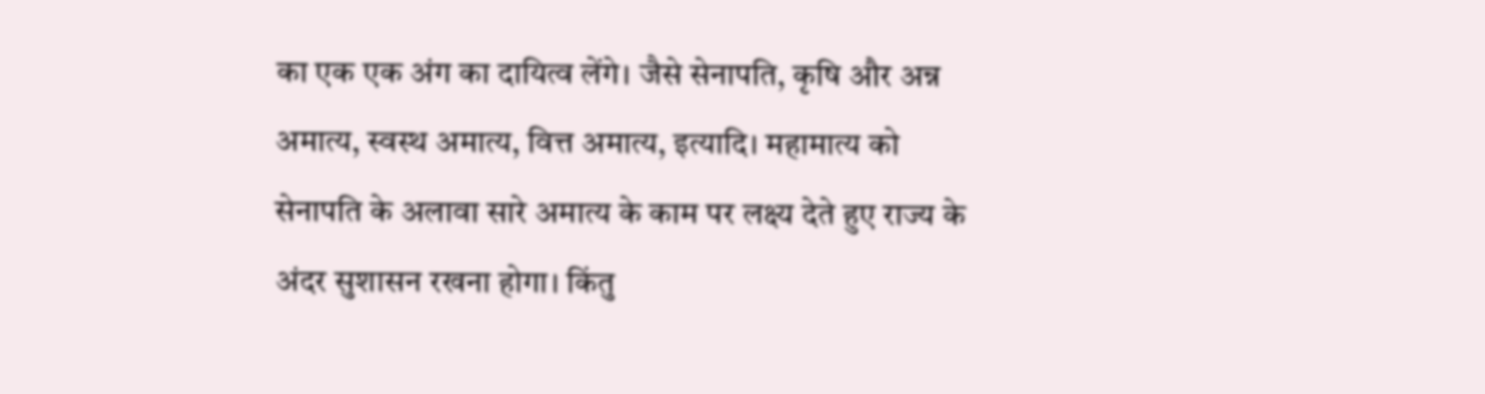का एक एक अंग का दायित्व लेंगे। जैसे सेनापति, कृषि और अन्न अमात्य, स्वस्थ अमात्य, वित्त अमात्य, इत्यादि। महामात्य को सेनापति के अलावा सारे अमात्य के काम पर लक्ष्य देते हुए राज्य के अंदर सुशासन रखना होगा। किंतु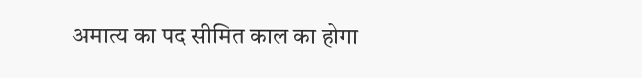अमात्य का पद सीमित काल का होगा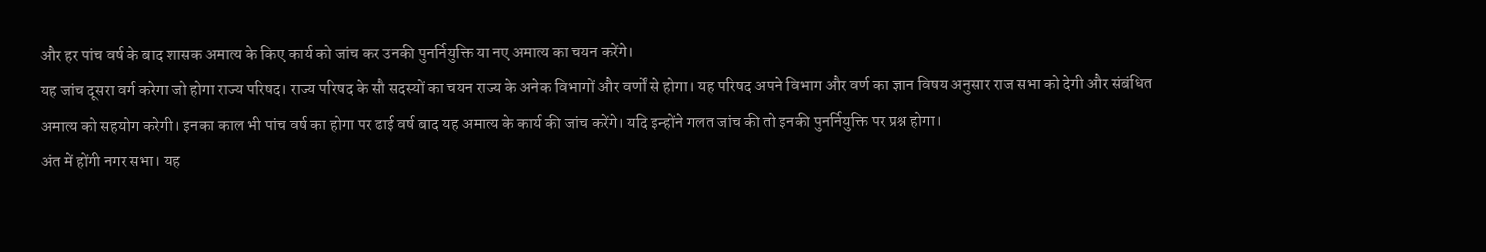और हर पांच वर्ष के बाद शासक अमात्य के किए कार्य को जांच कर उनकी पुनर्नियुक्ति या नए अमात्य का चयन करेंगे।
यह जांच दूसरा वर्ग करेगा जो होगा राज्य परिषद। राज्य परिषद के सौ सदस्यों का चयन राज्य के अनेक विभागों और वर्णों से होगा। यह परिषद अपने विभाग और वर्ण का ज्ञान विषय अनुसार राज सभा को देगी और संबंधित अमात्य को सहयोग करेगी। इनका काल भी पांच वर्ष का होगा पर ढाई वर्ष बाद यह अमात्य के कार्य की जांच करेंगे। यदि इन्होंने गलत जांच की तो इनकी पुनर्नियुक्ति पर प्रश्न होगा।
अंत में होंगी नगर सभा। यह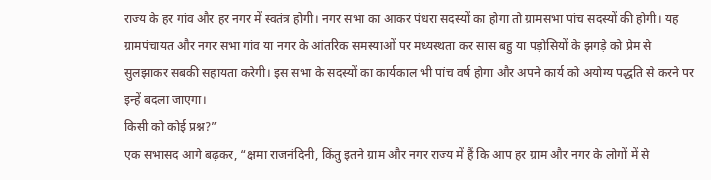राज्य के हर गांव और हर नगर में स्वतंत्र होगी। नगर सभा का आकर पंधरा सदस्यों का होगा तो ग्रामसभा पांच सदस्यों की होगी। यह ग्रामपंचायत और नगर सभा गांव या नगर के आंतरिक समस्याओं पर मध्यस्थता कर सास बहु या पड़ोसियों के झगड़े को प्रेम से सुलझाकर सबकी सहायता करेगी। इस सभा के सदस्यों का कार्यकाल भी पांच वर्ष होगा और अपने कार्य को अयोग्य पद्धति से करने पर इन्हें बदला जाएगा।
किसी को कोई प्रश्न?”
एक सभासद आगे बढ़कर, “क्षमा राजनंदिनी, किंतु इतने ग्राम और नगर राज्य में हैं कि आप हर ग्राम और नगर के लोगों में से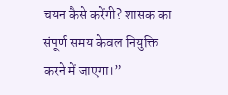चयन कैसे करेंगी? शासक का संपूर्ण समय केवल नियुक्ति करने में जाएगा।”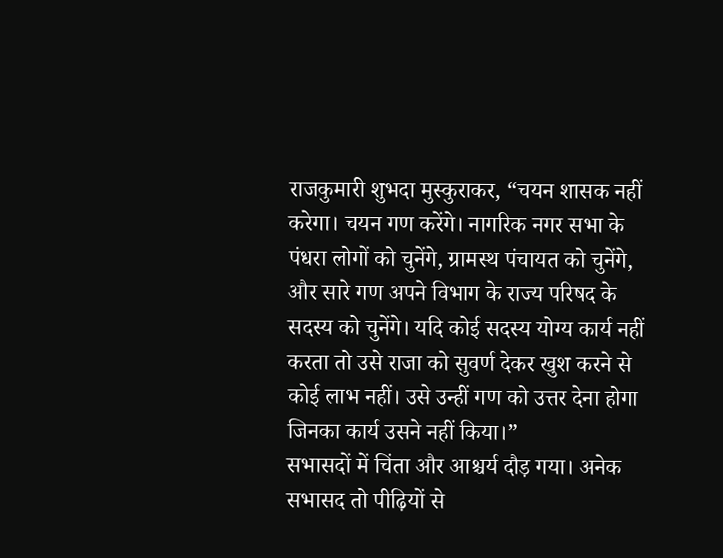राजकुमारी शुभदा मुस्कुराकर, “चयन शासक नहीं करेगा। चयन गण करेंगे। नागरिक नगर सभा के पंधरा लोगों को चुनेंगे, ग्रामस्थ पंचायत को चुनेंगे, और सारे गण अपने विभाग के राज्य परिषद के सदस्य को चुनेंगे। यदि कोई सदस्य योग्य कार्य नहीं करता तो उसे राजा को सुवर्ण देकर खुश करने से कोई लाभ नहीं। उसे उन्हीं गण को उत्तर देना होगा जिनका कार्य उसने नहीं किया।”
सभासदों में चिंता और आश्चर्य दौड़ गया। अनेक सभासद तो पीढ़ियों से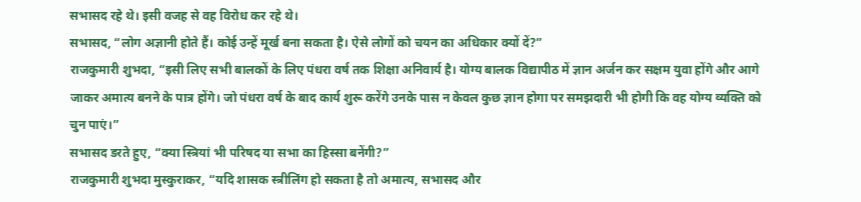सभासद रहे थे। इसी वजह से वह विरोध कर रहे थे।
सभासद, “लोग अज्ञानी होते हैं। कोई उन्हें मूर्ख बना सकता है। ऐसे लोगों को चयन का अधिकार क्यों दें?”
राजकुमारी शुभदा, “इसी लिए सभी बालकों के लिए पंधरा वर्ष तक शिक्षा अनिवार्य है। योग्य बालक विद्यापीठ में ज्ञान अर्जन कर सक्षम युवा होंगे और आगे जाकर अमात्य बनने के पात्र होंगे। जो पंधरा वर्ष के बाद कार्य शुरू करेंगे उनके पास न केवल कुछ ज्ञान होगा पर समझदारी भी होगी कि वह योग्य व्यक्ति को चुन पाएं।”
सभासद डरते हुए, “क्या स्त्रियां भी परिषद या सभा का हिस्सा बनेंगी?”
राजकुमारी शुभदा मुस्कुराकर, “यदि शासक स्त्रीलिंग हो सकता है तो अमात्य, सभासद और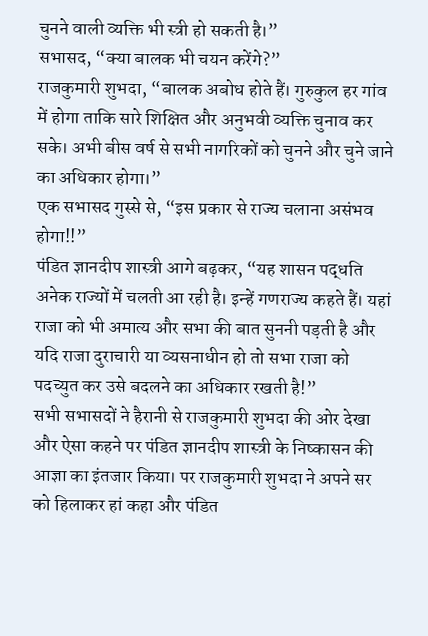चुनने वाली व्यक्ति भी स्त्री हो सकती है।”
सभासद, “क्या बालक भी चयन करेंगे?”
राजकुमारी शुभदा, “बालक अबोध होते हैं। गुरुकुल हर गांव में होगा ताकि सारे शिक्षित और अनुभवी व्यक्ति चुनाव कर सके। अभी बीस वर्ष से सभी नागरिकों को चुनने और चुने जाने का अधिकार होगा।”
एक सभासद गुस्से से, “इस प्रकार से राज्य चलाना असंभव होगा!!”
पंडित ज्ञानदीप शास्त्री आगे बढ़कर, “यह शासन पद्धति अनेक राज्यों में चलती आ रही है। इन्हें गणराज्य कहते हैं। यहां राजा को भी अमात्य और सभा की बात सुननी पड़ती है और यदि राजा दुराचारी या व्यसनाधीन हो तो सभा राजा को पदच्युत कर उसे बदलने का अधिकार रखती है!”
सभी सभासदों ने हैरानी से राजकुमारी शुभदा की ओर देखा और ऐसा कहने पर पंडित ज्ञानदीप शास्त्री के निष्कासन की आज्ञा का इंतजार किया। पर राजकुमारी शुभदा ने अपने सर को हिलाकर हां कहा और पंडित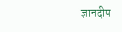ज्ञानदीप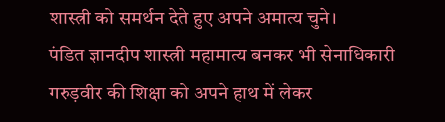शास्त्री को समर्थन देते हुए अपने अमात्य चुने।
पंडित ज्ञानदीप शास्त्री महामात्य बनकर भी सेनाधिकारी गरुड़वीर की शिक्षा को अपने हाथ में लेकर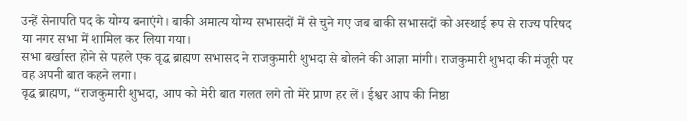उन्हें सेनापति पद के योग्य बनाएंगे। बाकी अमात्य योग्य सभासदों में से चुने गए जब बाकी सभासदों को अस्थाई रूप से राज्य परिषद या नगर सभा में शामिल कर लिया गया।
सभा बर्खास्त होने से पहले एक वृद्ध ब्राह्मण सभासद ने राजकुमारी शुभदा से बोलने की आज्ञा मांगी। राजकुमारी शुभदा की मंजूरी पर वह अपनी बात कहने लगा।
वृद्ध ब्राह्मण, “राजकुमारी शुभदा, आप को मेरी बात गलत लगे तो मेरे प्राण हर लें। ईश्वर आप की निष्ठा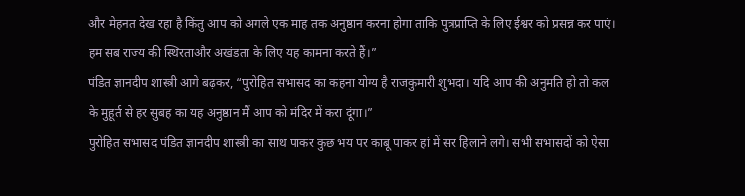और मेहनत देख रहा है किंतु आप को अगले एक माह तक अनुष्ठान करना होगा ताकि पुत्रप्राप्ति के लिए ईश्वर को प्रसन्न कर पाएं। हम सब राज्य की स्थिरताऔर अखंडता के लिए यह कामना करते हैं।”
पंडित ज्ञानदीप शास्त्री आगे बढ़कर, “पुरोहित सभासद का कहना योग्य है राजकुमारी शुभदा। यदि आप की अनुमति हो तो कल के मुहूर्त से हर सुबह का यह अनुष्ठान मैं आप को मंदिर में करा दूंगा।”
पुरोहित सभासद पंडित ज्ञानदीप शास्त्री का साथ पाकर कुछ भय पर काबू पाकर हां में सर हिलाने लगे। सभी सभासदों को ऐसा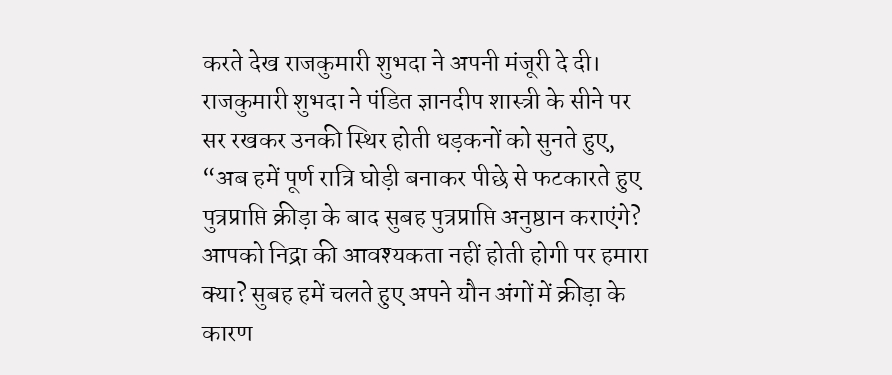करते देख राजकुमारी शुभदा ने अपनी मंजूरी दे दी।
राजकुमारी शुभदा ने पंडित ज्ञानदीप शास्त्री के सीने पर सर रखकर उनकी स्थिर होती धड़कनों को सुनते हुए, “अब हमें पूर्ण रात्रि घोड़ी बनाकर पीछे से फटकारते हुए पुत्रप्राप्ति क्रीड़ा के बाद सुबह पुत्रप्राप्ति अनुष्ठान कराएंगे? आपको निद्रा की आवश्यकता नहीं होती होगी पर हमारा क्या? सुबह हमें चलते हुए अपने यौन अंगों में क्रीड़ा के कारण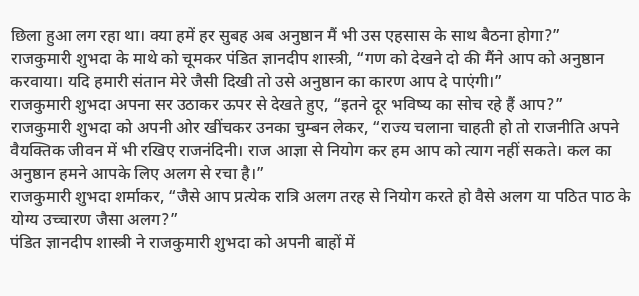छिला हुआ लग रहा था। क्या हमें हर सुबह अब अनुष्ठान मैं भी उस एहसास के साथ बैठना होगा?”
राजकुमारी शुभदा के माथे को चूमकर पंडित ज्ञानदीप शास्त्री, “गण को देखने दो की मैंने आप को अनुष्ठान करवाया। यदि हमारी संतान मेरे जैसी दिखी तो उसे अनुष्ठान का कारण आप दे पाएंगी।”
राजकुमारी शुभदा अपना सर उठाकर ऊपर से देखते हुए, “इतने दूर भविष्य का सोच रहे हैं आप?”
राजकुमारी शुभदा को अपनी ओर खींचकर उनका चुम्बन लेकर, “राज्य चलाना चाहती हो तो राजनीति अपने वैयक्तिक जीवन में भी रखिए राजनंदिनी। राज आज्ञा से नियोग कर हम आप को त्याग नहीं सकते। कल का अनुष्ठान हमने आपके लिए अलग से रचा है।”
राजकुमारी शुभदा शर्माकर, “जैसे आप प्रत्येक रात्रि अलग तरह से नियोग करते हो वैसे अलग या पठित पाठ के योग्य उच्चारण जैसा अलग?”
पंडित ज्ञानदीप शास्त्री ने राजकुमारी शुभदा को अपनी बाहों में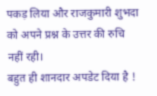पकड़ लिया और राजकुमारी शुभदा को अपने प्रश्न के उत्तर की रुचि नहीं रही।
बहुत ही शानदार अपडेट दिया है !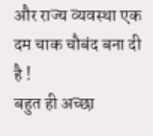और राज्य व्यवस्था एक दम चाक चौबंद बना दी है !
बहुत ही अच्छा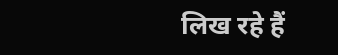लिख रहे हैं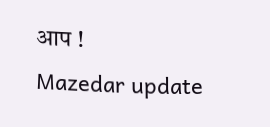आप !
Mazedar update